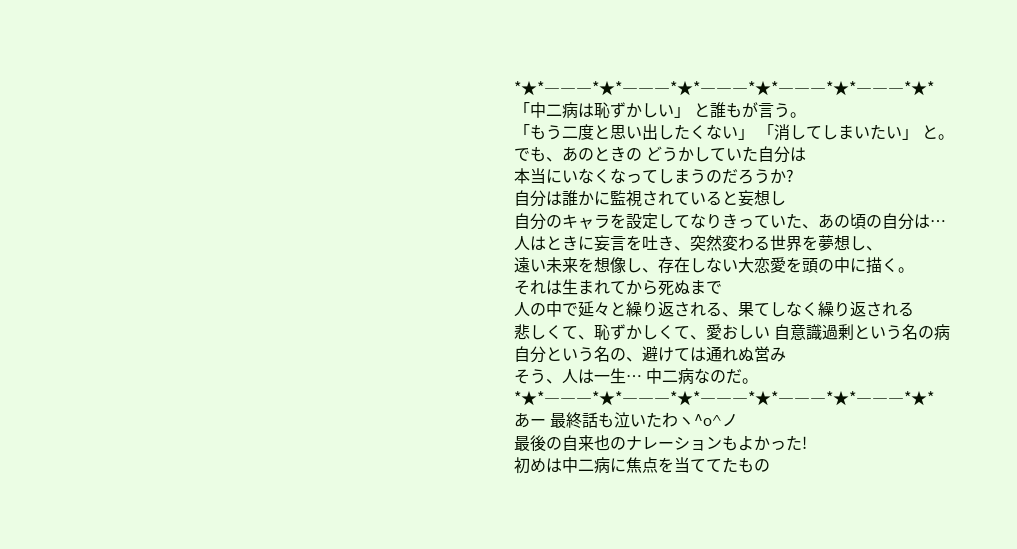*★*―――*★*―――*★*―――*★*―――*★*―――*★*
「中二病は恥ずかしい」 と誰もが言う。
「もう二度と思い出したくない」 「消してしまいたい」 と。
でも、あのときの どうかしていた自分は
本当にいなくなってしまうのだろうか?
自分は誰かに監視されていると妄想し
自分のキャラを設定してなりきっていた、あの頃の自分は…
人はときに妄言を吐き、突然変わる世界を夢想し、
遠い未来を想像し、存在しない大恋愛を頭の中に描く。
それは生まれてから死ぬまで
人の中で延々と繰り返される、果てしなく繰り返される
悲しくて、恥ずかしくて、愛おしい 自意識過剰という名の病
自分という名の、避けては通れぬ営み
そう、人は一生… 中二病なのだ。
*★*―――*★*―――*★*―――*★*―――*★*―――*★*
あー 最終話も泣いたわヽ^o^ノ
最後の自来也のナレーションもよかった!
初めは中二病に焦点を当ててたもの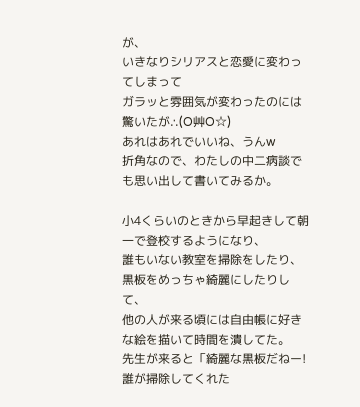が、
いきなりシリアスと恋愛に変わってしまって
ガラッと雰囲気が変わったのには驚いたが∴(O艸O☆)
あれはあれでいいね、うんw
折角なので、わたしの中二病談でも思い出して書いてみるか。

小4くらいのときから早起きして朝一で登校するようになり、
誰もいない教室を掃除をしたり、黒板をめっちゃ綺麗にしたりして、
他の人が来る頃には自由帳に好きな絵を描いて時間を潰してた。
先生が来ると「綺麗な黒板だねー! 誰が掃除してくれた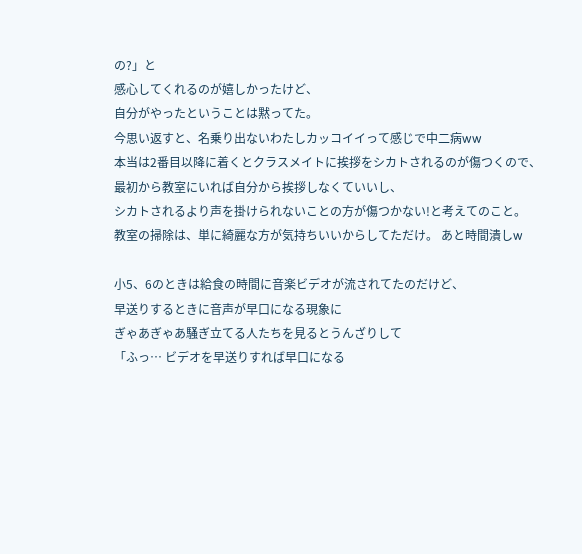の?」と
感心してくれるのが嬉しかったけど、
自分がやったということは黙ってた。
今思い返すと、名乗り出ないわたしカッコイイって感じで中二病ww
本当は2番目以降に着くとクラスメイトに挨拶をシカトされるのが傷つくので、
最初から教室にいれば自分から挨拶しなくていいし、
シカトされるより声を掛けられないことの方が傷つかない!と考えてのこと。
教室の掃除は、単に綺麗な方が気持ちいいからしてただけ。 あと時間潰しw

小5、6のときは給食の時間に音楽ビデオが流されてたのだけど、
早送りするときに音声が早口になる現象に
ぎゃあぎゃあ騒ぎ立てる人たちを見るとうんざりして
「ふっ… ビデオを早送りすれば早口になる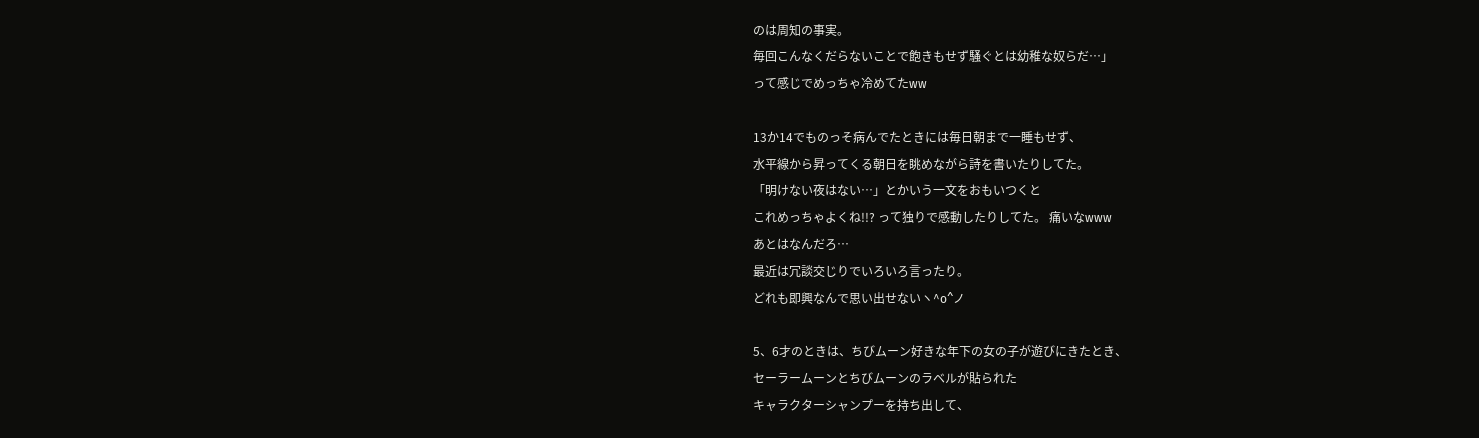のは周知の事実。
毎回こんなくだらないことで飽きもせず騒ぐとは幼稚な奴らだ…」
って感じでめっちゃ冷めてたww

13か14でものっそ病んでたときには毎日朝まで一睡もせず、
水平線から昇ってくる朝日を眺めながら詩を書いたりしてた。
「明けない夜はない…」とかいう一文をおもいつくと
これめっちゃよくね!!? って独りで感動したりしてた。 痛いなwww
あとはなんだろ…
最近は冗談交じりでいろいろ言ったり。
どれも即興なんで思い出せないヽ^o^ノ

5、6才のときは、ちびムーン好きな年下の女の子が遊びにきたとき、
セーラームーンとちびムーンのラベルが貼られた
キャラクターシャンプーを持ち出して、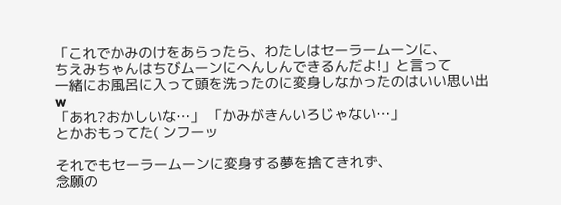「これでかみのけをあらったら、わたしはセーラームーンに、
ちえみちゃんはちびムーンにへんしんできるんだよ!」と言って
一緒にお風呂に入って頭を洗ったのに変身しなかったのはいい思い出w
「あれ?おかしいな…」 「かみがきんいろじゃない…」
とかおもってた( ンフーッ

それでもセーラームーンに変身する夢を捨てきれず、
念願の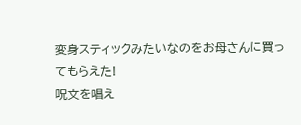変身スティックみたいなのをお母さんに買ってもらえた!
呪文を唱え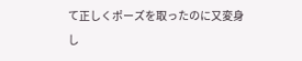て正しくポーズを取ったのに又変身し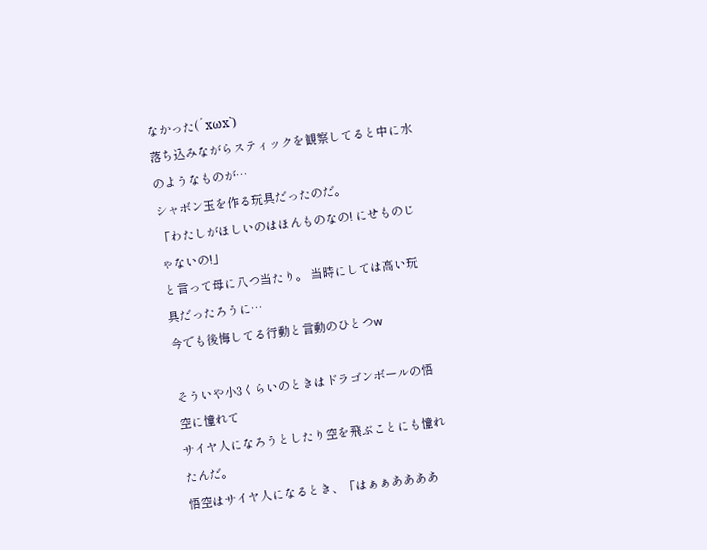なかった(´xωx`)
落ち込みながらスティックを観察してると中に水のようなものが…
シャボン玉を作る玩具だったのだ。
「わたしがほしいのはほんものなの! にせものじゃないの!」
と言って母に八つ当たり。 当時にしては高い玩具だったろうに…
今でも後悔してる行動と言動のひとつw

そういや小3くらいのときはドラゴンボールの悟空に憧れて
サイヤ人になろうとしたり空を飛ぶことにも憧れたんだ。
悟空はサイヤ人になるとき、「はぁぁああああ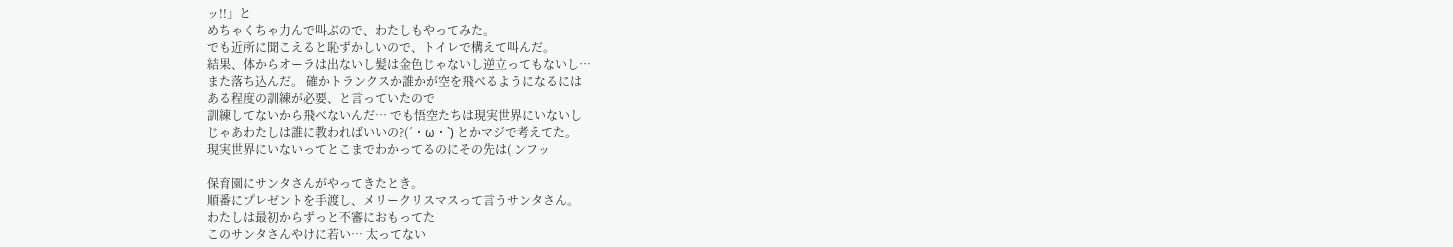ッ!!」と
めちゃくちゃ力んで叫ぶので、わたしもやってみた。
でも近所に聞こえると恥ずかしいので、トイレで構えて叫んだ。
結果、体からオーラは出ないし髪は金色じゃないし逆立ってもないし…
また落ち込んだ。 確かトランクスか誰かが空を飛べるようになるには
ある程度の訓練が必要、と言っていたので
訓練してないから飛べないんだ… でも悟空たちは現実世界にいないし
じゃあわたしは誰に教わればいいの?(´・ω・`) とかマジで考えてた。
現実世界にいないってとこまでわかってるのにその先は( ンフッ

保育園にサンタさんがやってきたとき。
順番にプレゼントを手渡し、メリークリスマスって言うサンタさん。
わたしは最初からずっと不審におもってた
このサンタさんやけに若い… 太ってない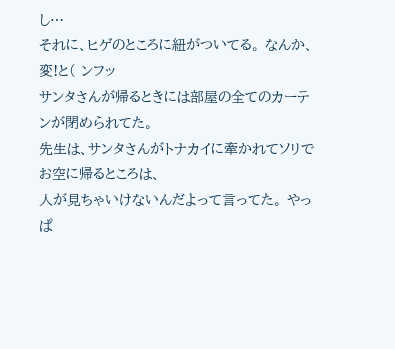し…
それに、ヒゲのところに紐がついてる。 なんか、変!と( ンフッ
サンタさんが帰るときには部屋の全てのカーテンが閉められてた。
先生は、サンタさんがトナカイに牽かれてソリでお空に帰るところは、
人が見ちゃいけないんだよって言ってた。 やっぱ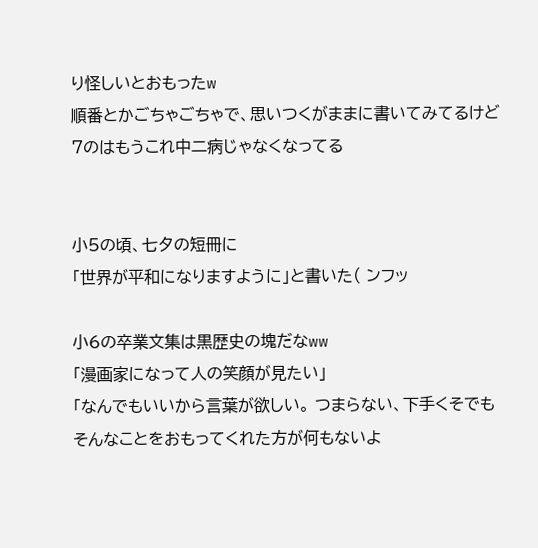り怪しいとおもったw
順番とかごちゃごちゃで、思いつくがままに書いてみてるけど
7のはもうこれ中二病じゃなくなってる


小5の頃、七夕の短冊に
「世界が平和になりますように」と書いた( ンフッ

小6の卒業文集は黒歴史の塊だなww
「漫画家になって人の笑顔が見たい」
「なんでもいいから言葉が欲しい。 つまらない、下手くそでも
そんなことをおもってくれた方が何もないよ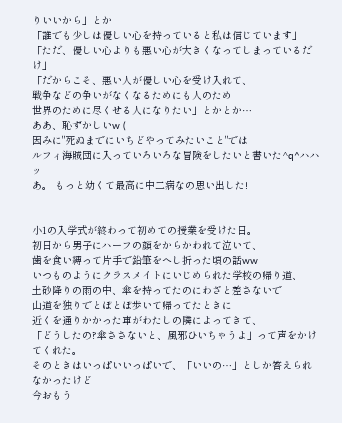りいいから」とか
「誰でも少しは優しい心を持っていると私は信じています」
「ただ、優しい心よりも悪い心が大きくなってしまっているだけ」
「だからこそ、悪い人が優しい心を受け入れて、
戦争などの争いがなくなるためにも人のため
世界のために尽くせる人になりたい」とかとか…
ああ、恥ずかしいw (
因みに"死ぬまでにいちどやってみたいこと"では
ルフィ海賊団に入っていろいろな冒険をしたいと書いた^q^ハハッ
あ。 もっと幼くて最高に中二病なの思い出した!


小1の入学式が終わって初めての授業を受けた日。
初日から男子にハーフの顔をからかわれて泣いて、
歯を食い縛って片手で鉛筆をへし折った頃の話ww
いつものようにクラスメイトにいじめられた学校の帰り道、
土砂降りの雨の中、傘を持ってたのにわざと差さないで
山道を独りでとぼとぼ歩いて帰ってたときに
近くを通りかかった車がわたしの隣によってきて、
「どうしたの?傘ささないと、風邪ひいちゃうよ」って声をかけてくれた。
そのときはいっぱいいっぱいで、「いいの…」としか答えられなかったけど
今おもう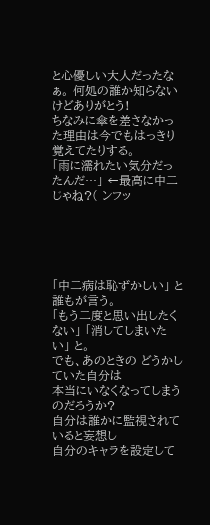と心優しい大人だったなぁ。 何処の誰か知らないけどありがとう!
ちなみに傘を差さなかった理由は今でもはっきり覚えてたりする。
「雨に濡れたい気分だったんだ…」 ←最高に中二じゃね?( ンフッ





「中二病は恥ずかしい」 と誰もが言う。
「もう二度と思い出したくない」 「消してしまいたい」 と。
でも、あのときの どうかしていた自分は
本当にいなくなってしまうのだろうか?
自分は誰かに監視されていると妄想し
自分のキャラを設定して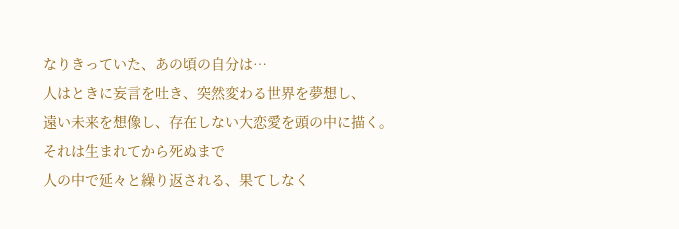なりきっていた、あの頃の自分は…
人はときに妄言を吐き、突然変わる世界を夢想し、
遠い未来を想像し、存在しない大恋愛を頭の中に描く。
それは生まれてから死ぬまで
人の中で延々と繰り返される、果てしなく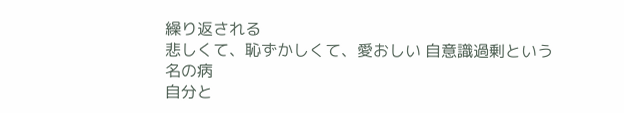繰り返される
悲しくて、恥ずかしくて、愛おしい 自意識過剰という名の病
自分と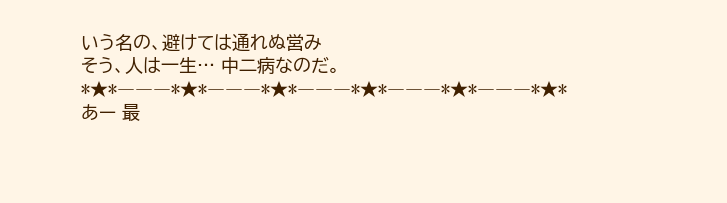いう名の、避けては通れぬ営み
そう、人は一生… 中二病なのだ。
*★*―――*★*―――*★*―――*★*―――*★*―――*★*
あー 最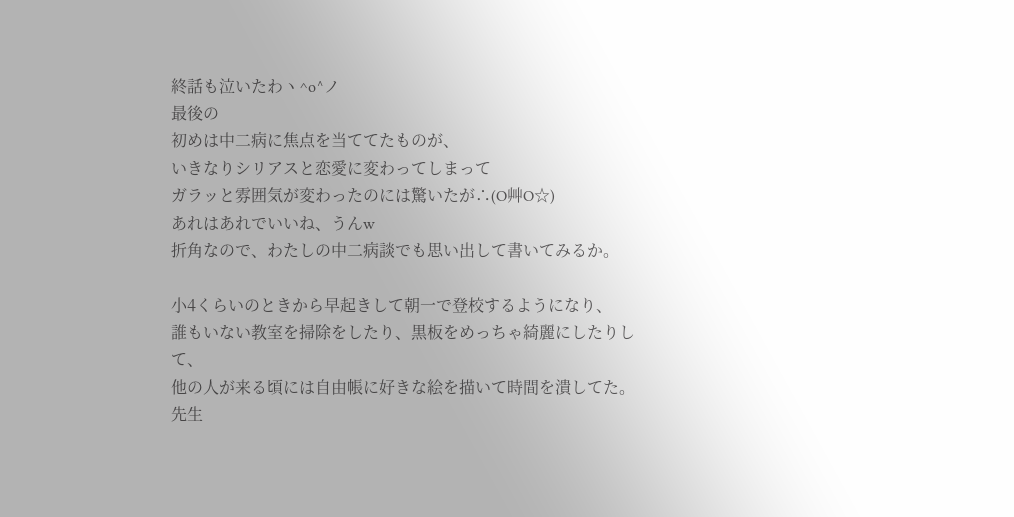終話も泣いたわヽ^o^ノ
最後の
初めは中二病に焦点を当ててたものが、
いきなりシリアスと恋愛に変わってしまって
ガラッと雰囲気が変わったのには驚いたが∴(O艸O☆)
あれはあれでいいね、うんw
折角なので、わたしの中二病談でも思い出して書いてみるか。

小4くらいのときから早起きして朝一で登校するようになり、
誰もいない教室を掃除をしたり、黒板をめっちゃ綺麗にしたりして、
他の人が来る頃には自由帳に好きな絵を描いて時間を潰してた。
先生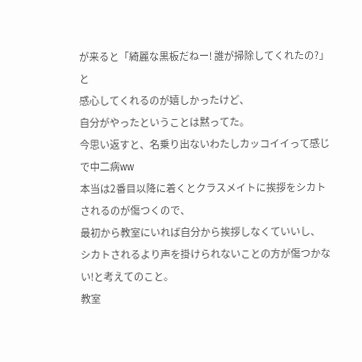が来ると「綺麗な黒板だねー! 誰が掃除してくれたの?」と
感心してくれるのが嬉しかったけど、
自分がやったということは黙ってた。
今思い返すと、名乗り出ないわたしカッコイイって感じで中二病ww
本当は2番目以降に着くとクラスメイトに挨拶をシカトされるのが傷つくので、
最初から教室にいれば自分から挨拶しなくていいし、
シカトされるより声を掛けられないことの方が傷つかない!と考えてのこと。
教室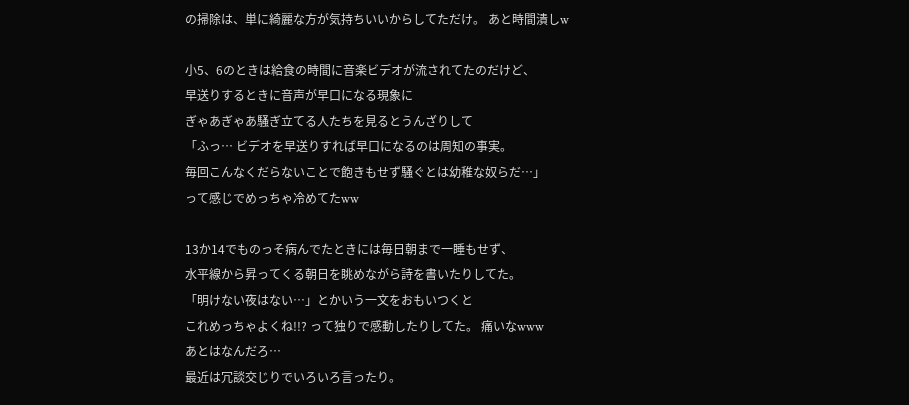の掃除は、単に綺麗な方が気持ちいいからしてただけ。 あと時間潰しw

小5、6のときは給食の時間に音楽ビデオが流されてたのだけど、
早送りするときに音声が早口になる現象に
ぎゃあぎゃあ騒ぎ立てる人たちを見るとうんざりして
「ふっ… ビデオを早送りすれば早口になるのは周知の事実。
毎回こんなくだらないことで飽きもせず騒ぐとは幼稚な奴らだ…」
って感じでめっちゃ冷めてたww

13か14でものっそ病んでたときには毎日朝まで一睡もせず、
水平線から昇ってくる朝日を眺めながら詩を書いたりしてた。
「明けない夜はない…」とかいう一文をおもいつくと
これめっちゃよくね!!? って独りで感動したりしてた。 痛いなwww
あとはなんだろ…
最近は冗談交じりでいろいろ言ったり。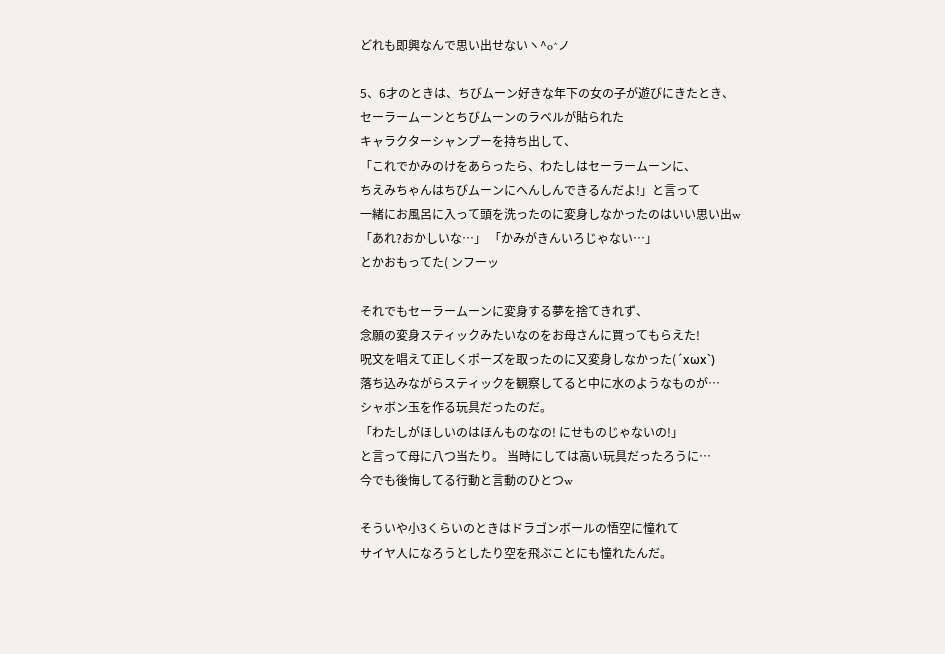どれも即興なんで思い出せないヽ^o^ノ

5、6才のときは、ちびムーン好きな年下の女の子が遊びにきたとき、
セーラームーンとちびムーンのラベルが貼られた
キャラクターシャンプーを持ち出して、
「これでかみのけをあらったら、わたしはセーラームーンに、
ちえみちゃんはちびムーンにへんしんできるんだよ!」と言って
一緒にお風呂に入って頭を洗ったのに変身しなかったのはいい思い出w
「あれ?おかしいな…」 「かみがきんいろじゃない…」
とかおもってた( ンフーッ

それでもセーラームーンに変身する夢を捨てきれず、
念願の変身スティックみたいなのをお母さんに買ってもらえた!
呪文を唱えて正しくポーズを取ったのに又変身しなかった(´xωx`)
落ち込みながらスティックを観察してると中に水のようなものが…
シャボン玉を作る玩具だったのだ。
「わたしがほしいのはほんものなの! にせものじゃないの!」
と言って母に八つ当たり。 当時にしては高い玩具だったろうに…
今でも後悔してる行動と言動のひとつw

そういや小3くらいのときはドラゴンボールの悟空に憧れて
サイヤ人になろうとしたり空を飛ぶことにも憧れたんだ。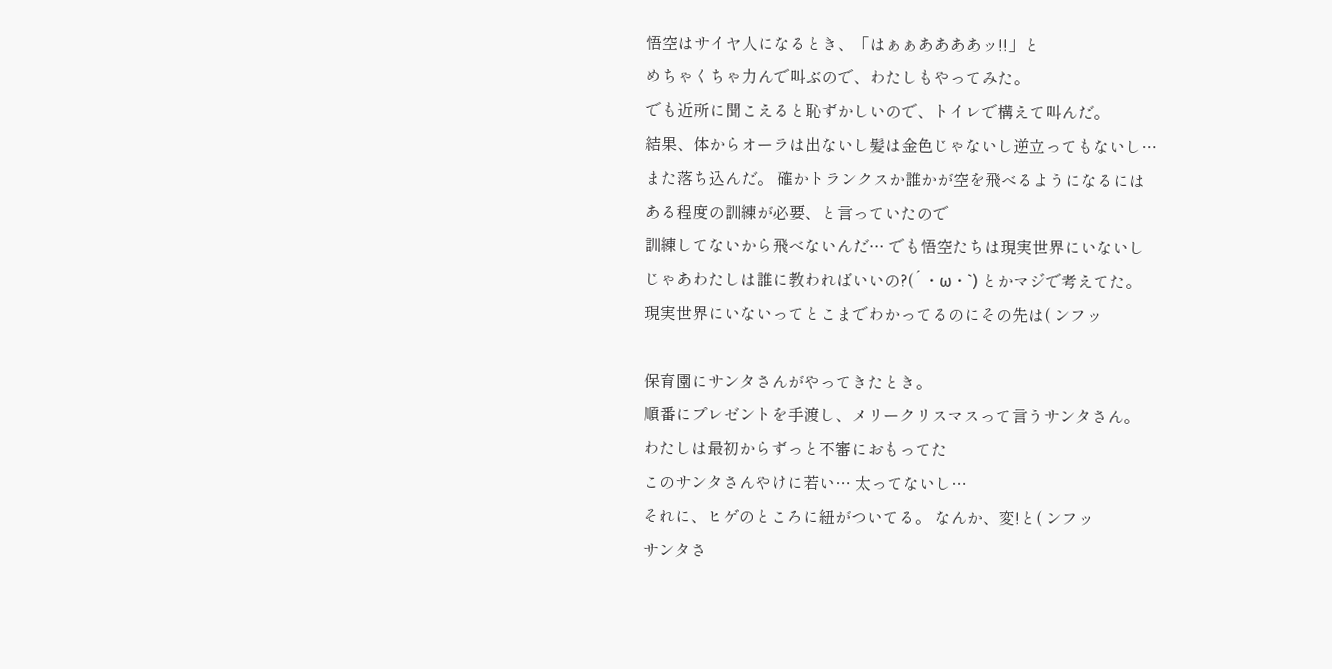悟空はサイヤ人になるとき、「はぁぁああああッ!!」と
めちゃくちゃ力んで叫ぶので、わたしもやってみた。
でも近所に聞こえると恥ずかしいので、トイレで構えて叫んだ。
結果、体からオーラは出ないし髪は金色じゃないし逆立ってもないし…
また落ち込んだ。 確かトランクスか誰かが空を飛べるようになるには
ある程度の訓練が必要、と言っていたので
訓練してないから飛べないんだ… でも悟空たちは現実世界にいないし
じゃあわたしは誰に教わればいいの?(´・ω・`) とかマジで考えてた。
現実世界にいないってとこまでわかってるのにその先は( ンフッ

保育園にサンタさんがやってきたとき。
順番にプレゼントを手渡し、メリークリスマスって言うサンタさん。
わたしは最初からずっと不審におもってた
このサンタさんやけに若い… 太ってないし…
それに、ヒゲのところに紐がついてる。 なんか、変!と( ンフッ
サンタさ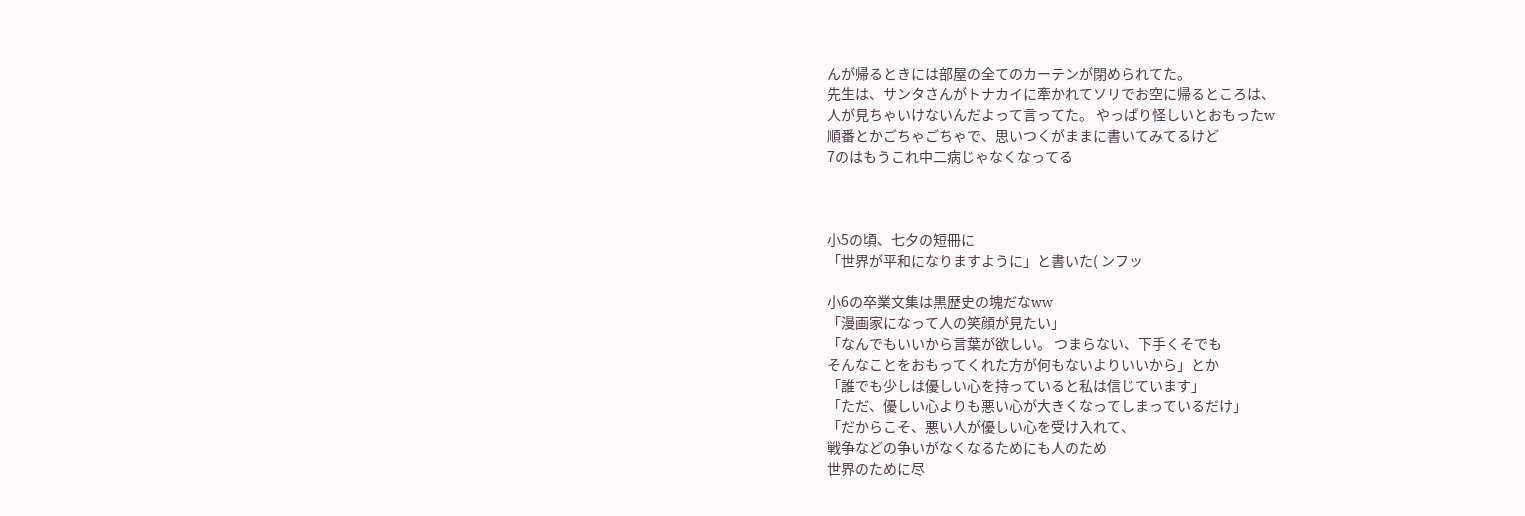んが帰るときには部屋の全てのカーテンが閉められてた。
先生は、サンタさんがトナカイに牽かれてソリでお空に帰るところは、
人が見ちゃいけないんだよって言ってた。 やっぱり怪しいとおもったw
順番とかごちゃごちゃで、思いつくがままに書いてみてるけど
7のはもうこれ中二病じゃなくなってる



小5の頃、七夕の短冊に
「世界が平和になりますように」と書いた( ンフッ

小6の卒業文集は黒歴史の塊だなww
「漫画家になって人の笑顔が見たい」
「なんでもいいから言葉が欲しい。 つまらない、下手くそでも
そんなことをおもってくれた方が何もないよりいいから」とか
「誰でも少しは優しい心を持っていると私は信じています」
「ただ、優しい心よりも悪い心が大きくなってしまっているだけ」
「だからこそ、悪い人が優しい心を受け入れて、
戦争などの争いがなくなるためにも人のため
世界のために尽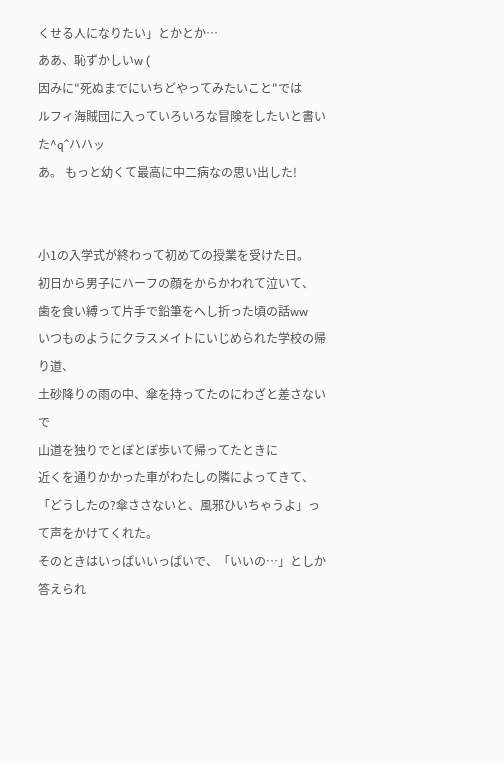くせる人になりたい」とかとか…
ああ、恥ずかしいw (
因みに"死ぬまでにいちどやってみたいこと"では
ルフィ海賊団に入っていろいろな冒険をしたいと書いた^q^ハハッ
あ。 もっと幼くて最高に中二病なの思い出した!


小1の入学式が終わって初めての授業を受けた日。
初日から男子にハーフの顔をからかわれて泣いて、
歯を食い縛って片手で鉛筆をへし折った頃の話ww
いつものようにクラスメイトにいじめられた学校の帰り道、
土砂降りの雨の中、傘を持ってたのにわざと差さないで
山道を独りでとぼとぼ歩いて帰ってたときに
近くを通りかかった車がわたしの隣によってきて、
「どうしたの?傘ささないと、風邪ひいちゃうよ」って声をかけてくれた。
そのときはいっぱいいっぱいで、「いいの…」としか答えられ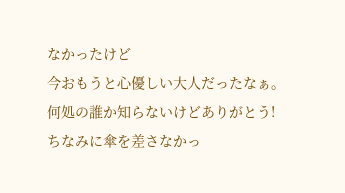なかったけど
今おもうと心優しい大人だったなぁ。 何処の誰か知らないけどありがとう!
ちなみに傘を差さなかっ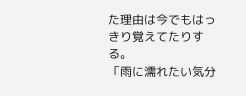た理由は今でもはっきり覚えてたりする。
「雨に濡れたい気分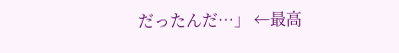だったんだ…」 ←最高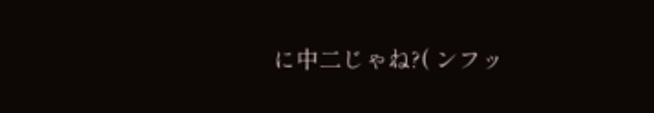に中二じゃね?( ンフッ